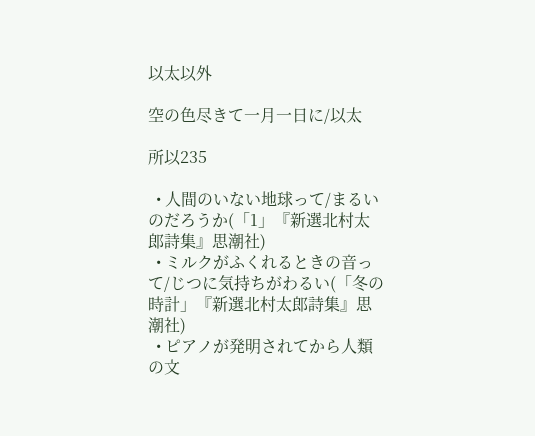以太以外

空の色尽きて一月一日に/以太

所以235

  • 人間のいない地球って/まるいのだろうか(「1」『新選北村太郎詩集』思潮社)
  • ミルクがふくれるときの音って/じつに気持ちがわるい(「冬の時計」『新選北村太郎詩集』思潮社)
  • ピアノが発明されてから人類の文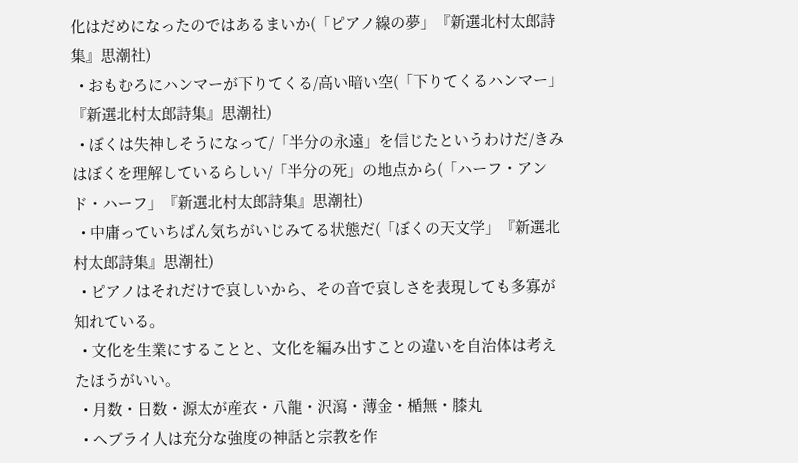化はだめになったのではあるまいか(「ピアノ線の夢」『新選北村太郎詩集』思潮社)
  • おもむろにハンマーが下りてくる/高い暗い空(「下りてくるハンマー」『新選北村太郎詩集』思潮社)
  • ぼくは失神しそうになって/「半分の永遠」を信じたというわけだ/きみはぼくを理解しているらしい/「半分の死」の地点から(「ハーフ・アンド・ハーフ」『新選北村太郎詩集』思潮社)
  • 中庸っていちばん気ちがいじみてる状態だ(「ぼくの天文学」『新選北村太郎詩集』思潮社)
  • ピアノはそれだけで哀しいから、その音で哀しさを表現しても多寡が知れている。
  • 文化を生業にすることと、文化を編み出すことの違いを自治体は考えたほうがいい。
  • 月数・日数・源太が産衣・八龍・沢瀉・薄金・楯無・膝丸
  • ヘブライ人は充分な強度の神話と宗教を作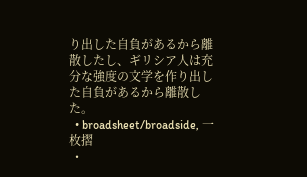り出した自負があるから離散したし、ギリシア人は充分な強度の文学を作り出した自負があるから離散した。
  • broadsheet/broadside, 一枚摺
  •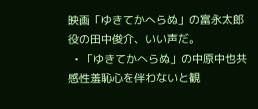映画「ゆきてかへらぬ」の富永太郎役の田中俊介、いい声だ。
  • 「ゆきてかへらぬ」の中原中也共感性羞恥心を伴わないと観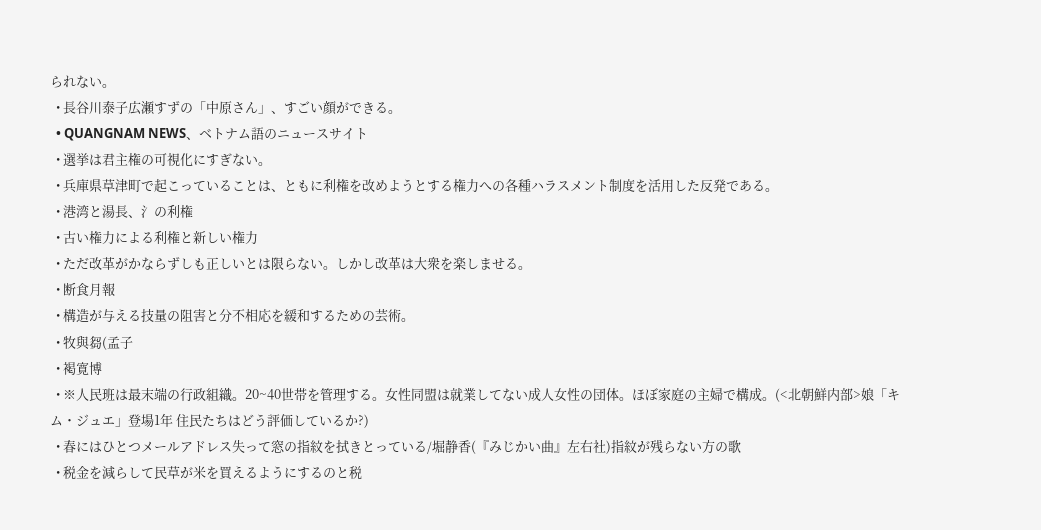られない。
  • 長谷川泰子広瀬すずの「中原さん」、すごい顔ができる。
  • QUANGNAM NEWS、ベトナム語のニュースサイト
  • 選挙は君主権の可視化にすぎない。
  • 兵庫県草津町で起こっていることは、ともに利権を改めようとする権力への各種ハラスメント制度を活用した反発である。
  • 港湾と湯長、氵の利権
  • 古い権力による利権と新しい権力
  • ただ改革がかならずしも正しいとは限らない。しかし改革は大衆を楽しませる。
  • 断食月報
  • 構造が与える技量の阻害と分不相応を緩和するための芸術。
  • 牧與芻(孟子
  • 褐寛博
  • ※人民班は最末端の行政組織。20~40世帯を管理する。女性同盟は就業してない成人女性の団体。ほぼ家庭の主婦で構成。(<北朝鮮内部>娘「キム・ジュエ」登場1年 住民たちはどう評価しているか?)
  • 春にはひとつメールアドレス失って窓の指紋を拭きとっている/堀静香(『みじかい曲』左右社)指紋が残らない方の歌
  • 税金を減らして民草が米を買えるようにするのと税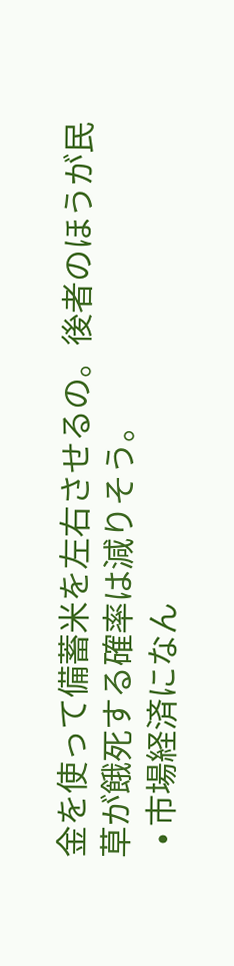金を使って備蓄米を左右させるの。後者のほうが民草が餓死する確率は減りそう。
  • 市場経済になん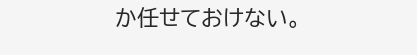か任せておけない。